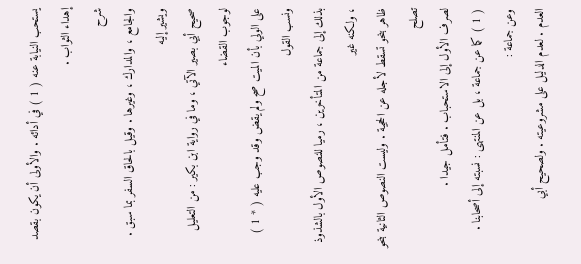يستحب النيابة عنه ( 1 ) في أدائه . والأولى أن يكون بقصد
إهداء الثواب .
شرح
والجامع ، والمدارك ، وغيرها . وقيل بالحاق السفر بما سبق . ويشير إليه
صحيح أبي بصير الآتي ، وما في رواية ابن بكير : من التعليل لوجوب القضاء
على الولي بأن الميت صح ولم يقض وقد وجب عليه ( * 1 ) ونسب القول
بذلك إلى جماعة من المتأخرين ، رميا للنصوص الأول بالشذوذ ، ولكنه غير
ظاهر بنحو تسقط لأجله عن الحجية . وليست النصوص الثانية بنحو تصلح
لصرف الأول إلى الاستحباب . فتأمل جيدا .
( 1 ) كما عن جماعة ، بل عن المنتهى : نسبته إلى أصحابنا . وعن جماعة :
العدم . لعدم الدليل على مشروعيته . ولصحيح أبي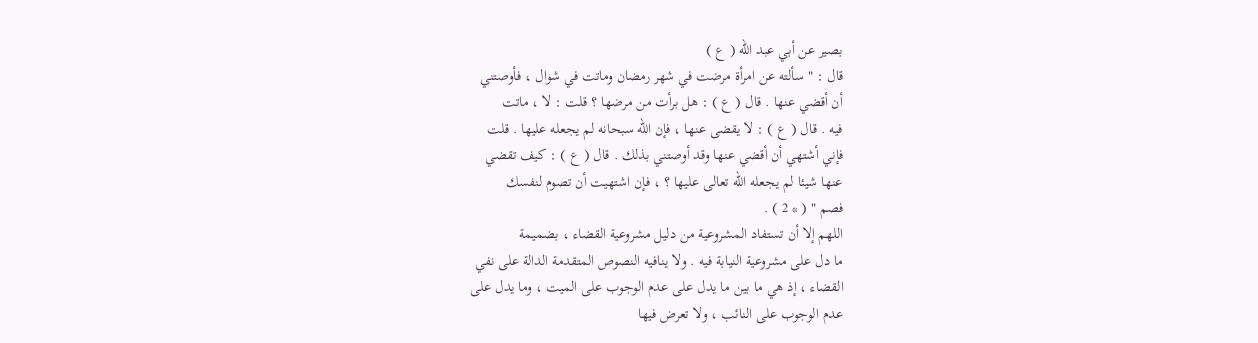بصير عن أبي عبد الله ( ع )
قال : " سألته عن امرأة مرضت في شهر رمضان وماتت في شوال ، فأوصتني
أن أقضي عنها . قال ( ع ) : هل برأت من مرضها ؟ قلت : لا ، ماتت
فيه . قال ( ع ) : لا يقضى عنها ، فإن الله سبحانه لم يجعله عليها . قلت
فإني أشتهي أن أقضي عنها وقد أوصتني بذلك . قال ( ع ) : كيف تقضي
عنها شيئا لم يجعله الله تعالى عليها ؟ ، فإن اشتهيت أن تصوم لنفسك
فصم " ( * 2 ) .
اللهم إلا أن تستفاد المشروعية من دليل مشروعية القضاء ، بضميمة
ما دل على مشروعية النيابة فيه . ولا ينافيه النصوص المتقدمة الدالة على نفي
القضاء ، إذ هي ما بين ما يدل على عدم الوجوب على الميت ، وما يدل على
عدم الوجوب على النائب ، ولا تعرض فيها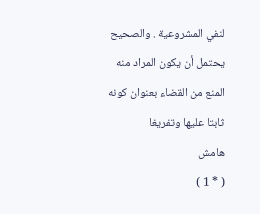لنفي المشروعية . والصحيح
يحتمل أن يكون المراد منه المنع من القضاء بعنوان كونه ثابتا عليها وتفريغا
هامش
( * 1 )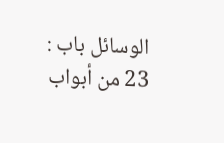الوسائل باب : 23 من أبواب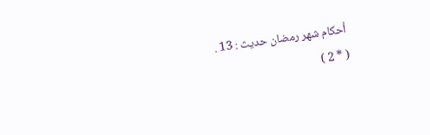أحكام شهر رمضان حديث : 13 .
( * 2 )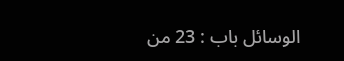الوسائل باب : 23 من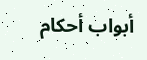أبواب أحكام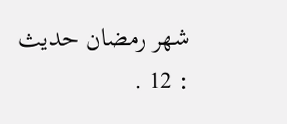شهر رمضان حديث : 12 .